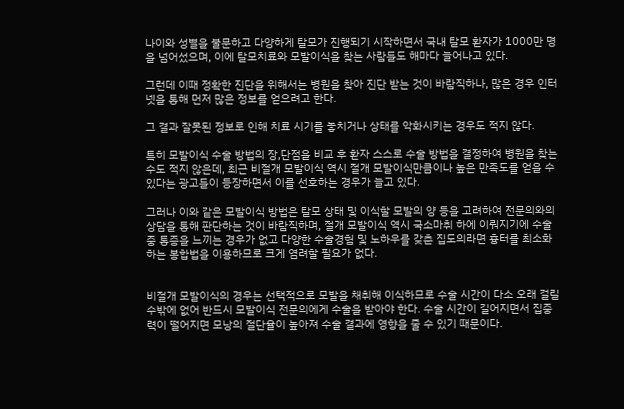나이와 성별을 불문하고 다양하게 탈모가 진행되기 시작하면서 국내 탈모 환자가 1000만 명을 넘어섰으며, 이에 탈모치료와 모발이식을 찾는 사람들도 해마다 늘어나고 있다.

그런데 이때 정확한 진단을 위해서는 병원을 찾아 진단 받는 것이 바람직하나, 많은 경우 인터넷을 통해 먼저 많은 정보를 얻으려고 한다.

그 결과 잘못된 정보로 인해 치료 시기를 놓치거나 상태를 악화시키는 경우도 적지 않다.

특히 모발이식 수술 방법의 장,단점을 비교 후 환자 스스로 수술 방법을 결정하여 병원을 찾는 수도 적지 않은데, 최근 비절개 모발이식 역시 절개 모발이식만큼이나 높은 만족도를 얻을 수 있다는 광고들이 등장하면서 이를 선호하는 경우가 늘고 있다.

그러나 이와 같은 모발이식 방법은 탈모 상태 및 이식할 모발의 양 등을 고려하여 전문의와의 상담을 통해 판단하는 것이 바람직하며, 절개 모발이식 역시 국소마취 하에 이뤄지기에 수술 중 통증을 느끼는 경우가 없고 다양한 수술경험 및 노하우를 갖춘 집도의라면 흉터를 최소화하는 봉합법을 이용하므로 크게 염려할 필요가 없다.


비절개 모발이식의 경우는 선택적으로 모발을 채취해 이식하므로 수술 시간이 다소 오래 걸릴 수밖에 없어 반드시 모발이식 전문의에게 수술을 받아야 한다. 수술 시간이 길어지면서 집중력이 떨어지면 모낭의 절단율이 높아져 수술 결과에 영향을 줄 수 있기 때문이다.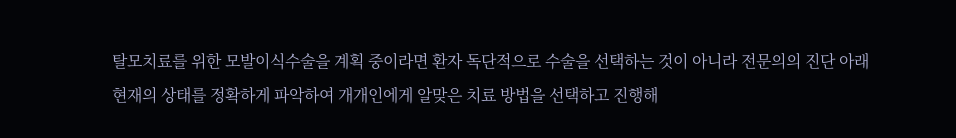탈모치료를 위한 모발이식수술을 계획 중이라면 환자 독단적으로 수술을 선택하는 것이 아니라 전문의의 진단 아래 현재의 상태를 정확하게 파악하여 개개인에게 알맞은 치료 방법을 선택하고 진행해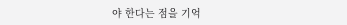야 한다는 점을 기억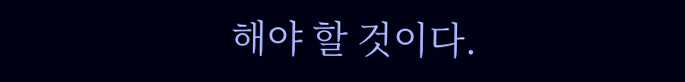해야 할 것이다.